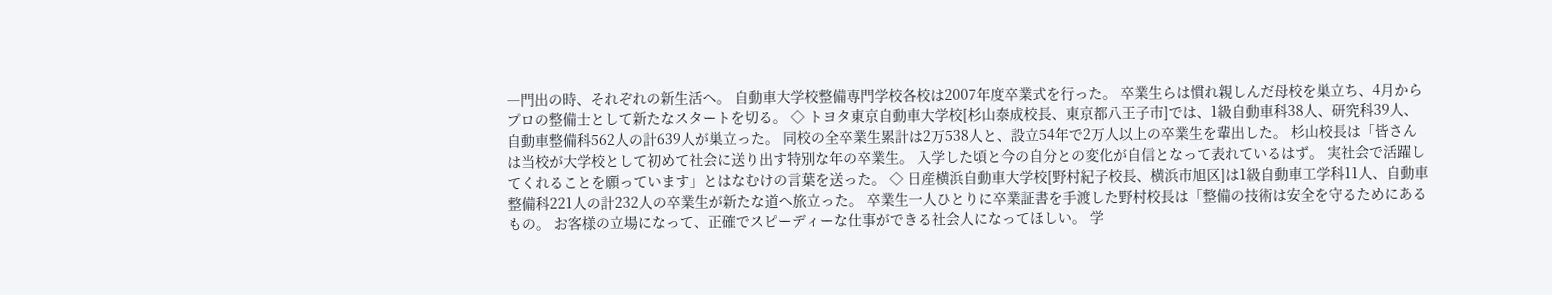―門出の時、それぞれの新生活へ。 自動車大学校整備専門学校各校は2007年度卒業式を行った。 卒業生らは慣れ親しんだ母校を巣立ち、4月からプロの整備士として新たなスタートを切る。 ◇ トヨタ東京自動車大学校[杉山泰成校長、東京都八王子市]では、1級自動車科38人、研究科39人、自動車整備科562人の計639人が巣立った。 同校の全卒業生累計は2万538人と、設立54年で2万人以上の卒業生を輩出した。 杉山校長は「皆さんは当校が大学校として初めて社会に送り出す特別な年の卒業生。 入学した頃と今の自分との変化が自信となって表れているはず。 実社会で活躍してくれることを願っています」とはなむけの言葉を送った。 ◇ 日産横浜自動車大学校[野村紀子校長、横浜市旭区]は1級自動車工学科11人、自動車整備科221人の計232人の卒業生が新たな道へ旅立った。 卒業生一人ひとりに卒業証書を手渡した野村校長は「整備の技術は安全を守るためにあるもの。 お客様の立場になって、正確でスピーディーな仕事ができる社会人になってほしい。 学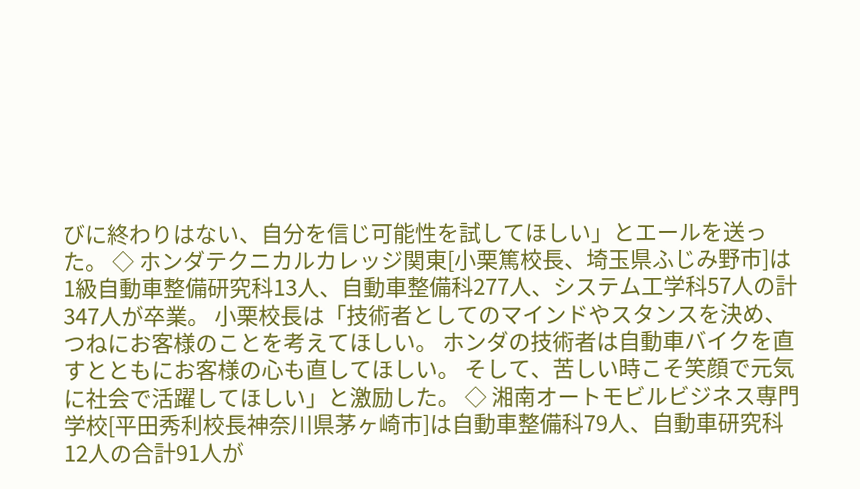びに終わりはない、自分を信じ可能性を試してほしい」とエールを送った。 ◇ ホンダテクニカルカレッジ関東[小栗篤校長、埼玉県ふじみ野市]は1級自動車整備研究科13人、自動車整備科277人、システム工学科57人の計347人が卒業。 小栗校長は「技術者としてのマインドやスタンスを決め、つねにお客様のことを考えてほしい。 ホンダの技術者は自動車バイクを直すとともにお客様の心も直してほしい。 そして、苦しい時こそ笑顔で元気に社会で活躍してほしい」と激励した。 ◇ 湘南オートモビルビジネス専門学校[平田秀利校長神奈川県茅ヶ崎市]は自動車整備科79人、自動車研究科12人の合計91人が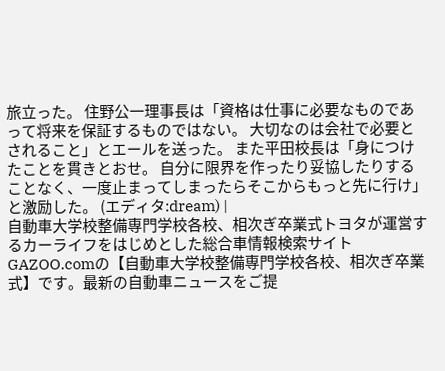旅立った。 住野公一理事長は「資格は仕事に必要なものであって将来を保証するものではない。 大切なのは会社で必要とされること」とエールを送った。 また平田校長は「身につけたことを貫きとおせ。 自分に限界を作ったり妥協したりすることなく、一度止まってしまったらそこからもっと先に行け」と激励した。 (エディタ:dream) |
自動車大学校整備専門学校各校、相次ぎ卒業式トヨタが運営するカーライフをはじめとした総合車情報検索サイトGAZOO.comの【自動車大学校整備専門学校各校、相次ぎ卒業式】です。最新の自動車ニュースをご提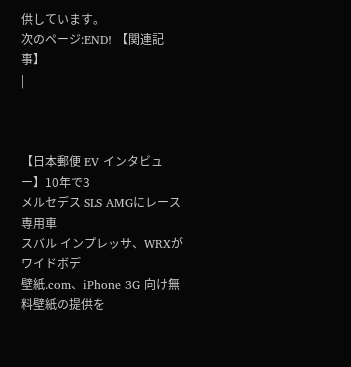供しています。
次のページ:END! 【関連記事】
|



【日本郵便 EV インタビュー】10年で3
メルセデス SLS AMGにレース専用車
スバル インプレッサ、WRXがワイドボデ
壁紙.com、iPhone 3G 向け無料壁紙の提供を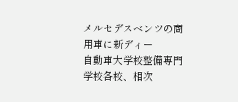メルセデスベンツの商用車に新ディー
自動車大学校整備専門学校各校、相次